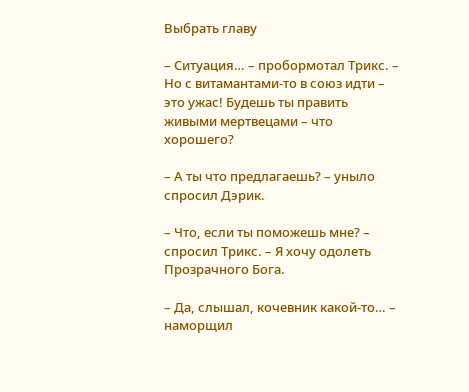Выбрать главу

– Ситуация… – пробормотал Трикс. – Но с витамантами-то в союз идти – это ужас! Будешь ты править живыми мертвецами – что хорошего?

– А ты что предлагаешь? – уныло спросил Дэрик.

– Что, если ты поможешь мне? – спросил Трикс. – Я хочу одолеть Прозрачного Бога.

– Да, слышал, кочевник какой-то… – наморщил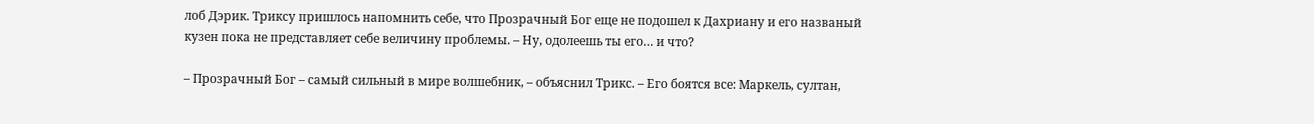лоб Дэрик. Триксу пришлось напомнить себе, что Прозрачный Бог еще не подошел к Дахриану и его названый кузен пока не представляет себе величину проблемы. – Ну, одолеешь ты его… и что?

– Прозрачный Бог – самый сильный в мире волшебник, – объяснил Трикс. – Его боятся все: Маркель, султан,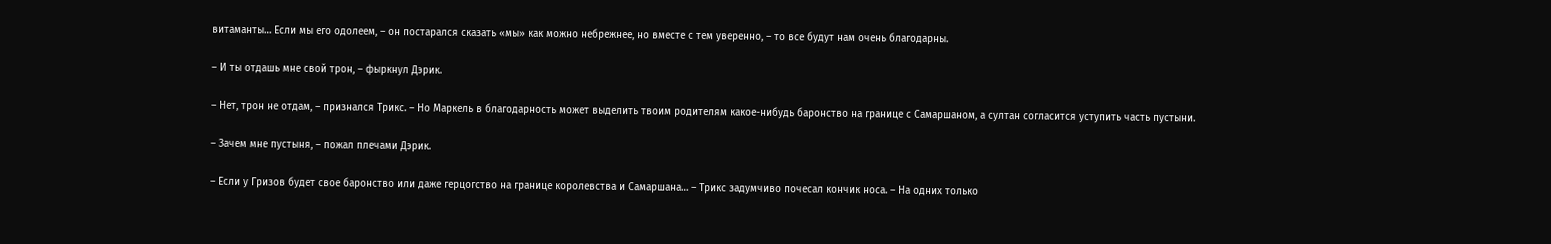витаманты… Если мы его одолеем, – он постарался сказать «мы» как можно небрежнее, но вместе с тем уверенно, – то все будут нам очень благодарны.

– И ты отдашь мне свой трон, – фыркнул Дэрик.

– Нет, трон не отдам, – признался Трикс. – Но Маркель в благодарность может выделить твоим родителям какое-нибудь баронство на границе с Самаршаном, а султан согласится уступить часть пустыни.

– Зачем мне пустыня, – пожал плечами Дэрик.

– Если у Гризов будет свое баронство или даже герцогство на границе королевства и Самаршана… – Трикс задумчиво почесал кончик носа. – На одних только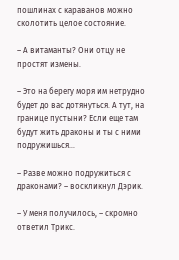пошлинах с караванов можно сколотить целое состояние.

– А витаманты? Они отцу не простят измены.

– Это на берегу моря им нетрудно будет до вас дотянуться. А тут, на границе пустыни? Если еще там будут жить драконы и ты с ними подружишься…

– Разве можно подружиться с драконами? – воскликнул Дэрик.

– У меня получилось, – скромно ответил Трикс.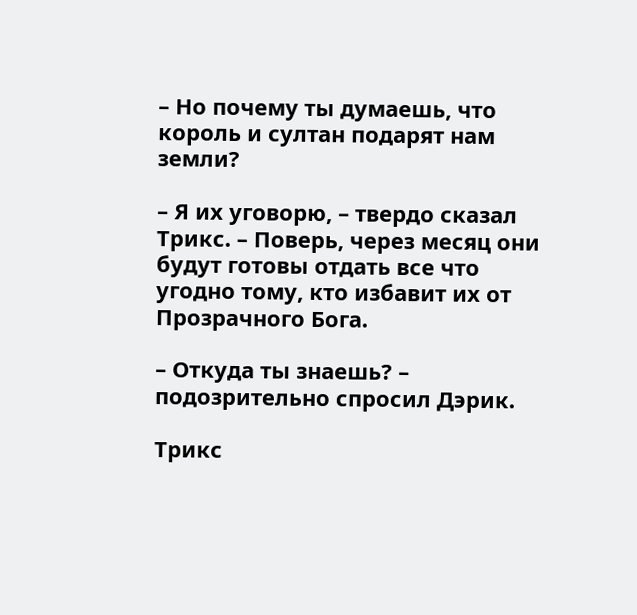– Но почему ты думаешь, что король и султан подарят нам земли?

– Я их уговорю, – твердо сказал Трикс. – Поверь, через месяц они будут готовы отдать все что угодно тому, кто избавит их от Прозрачного Бога.

– Откуда ты знаешь? – подозрительно спросил Дэрик.

Трикс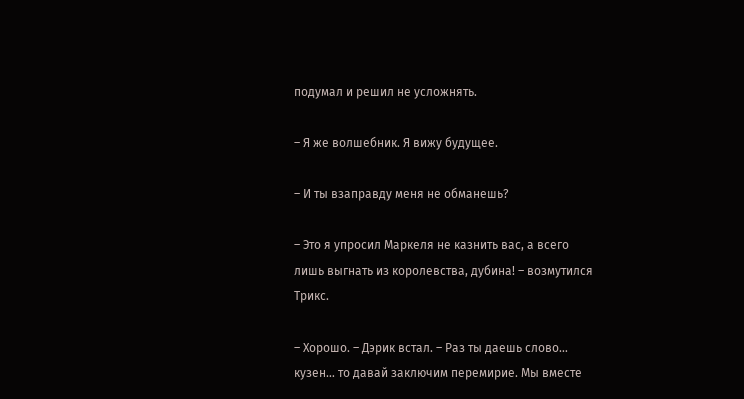подумал и решил не усложнять.

– Я же волшебник. Я вижу будущее.

– И ты взаправду меня не обманешь?

– Это я упросил Маркеля не казнить вас, а всего лишь выгнать из королевства, дубина! – возмутился Трикс.

– Хорошо. – Дэрик встал. – Раз ты даешь слово… кузен… то давай заключим перемирие. Мы вместе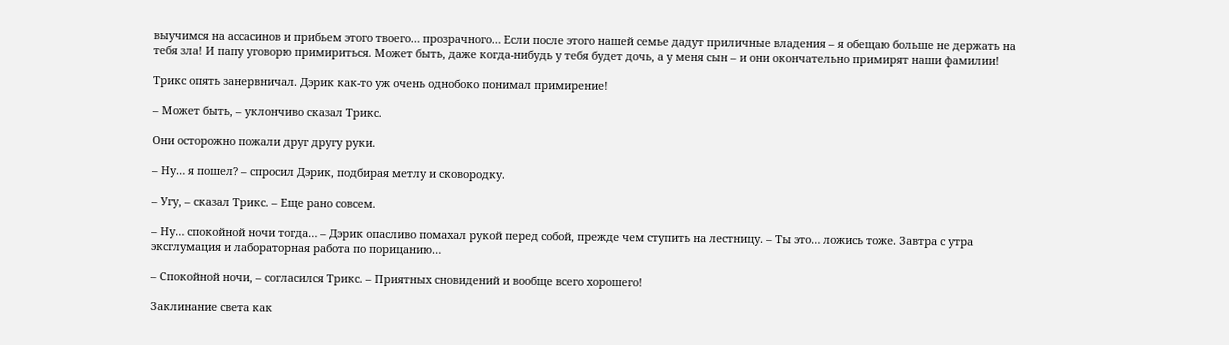выучимся на ассасинов и прибьем этого твоего… прозрачного… Если после этого нашей семье дадут приличные владения – я обещаю больше не держать на тебя зла! И папу уговорю примириться. Может быть, даже когда-нибудь у тебя будет дочь, а у меня сын – и они окончательно примирят наши фамилии!

Трикс опять занервничал. Дэрик как-то уж очень однобоко понимал примирение!

– Может быть, – уклончиво сказал Трикс.

Они осторожно пожали друг другу руки.

– Ну… я пошел? – спросил Дэрик, подбирая метлу и сковородку.

– Угу, – сказал Трикс. – Еще рано совсем.

– Ну… спокойной ночи тогда… – Дэрик опасливо помахал рукой перед собой, прежде чем ступить на лестницу. – Ты это… ложись тоже. Завтра с утра эксглумация и лабораторная работа по порицанию…

– Спокойной ночи, – согласился Трикс. – Приятных сновидений и вообще всего хорошего!

Заклинание света как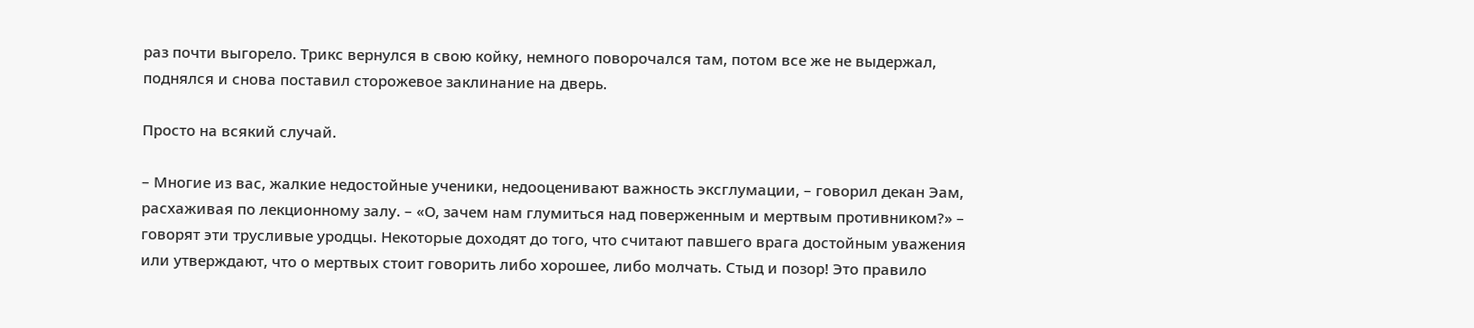раз почти выгорело. Трикс вернулся в свою койку, немного поворочался там, потом все же не выдержал, поднялся и снова поставил сторожевое заклинание на дверь.

Просто на всякий случай.

– Многие из вас, жалкие недостойные ученики, недооценивают важность эксглумации, – говорил декан Эам, расхаживая по лекционному залу. – «О, зачем нам глумиться над поверженным и мертвым противником?» – говорят эти трусливые уродцы. Некоторые доходят до того, что считают павшего врага достойным уважения или утверждают, что о мертвых стоит говорить либо хорошее, либо молчать. Стыд и позор! Это правило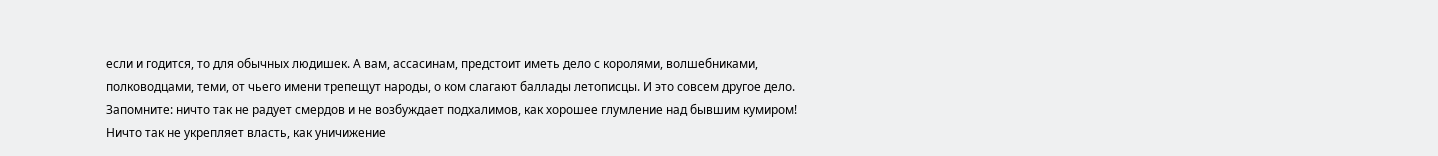если и годится, то для обычных людишек. А вам, ассасинам, предстоит иметь дело с королями, волшебниками, полководцами, теми, от чьего имени трепещут народы, о ком слагают баллады летописцы. И это совсем другое дело. Запомните: ничто так не радует смердов и не возбуждает подхалимов, как хорошее глумление над бывшим кумиром! Ничто так не укрепляет власть, как уничижение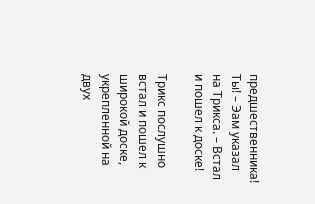предшественника! Ты! – Эам указал на Трикса. – Встал и пошел к доске!

Трикс послушно встал и пошел к широкой доске, укрепленной на двух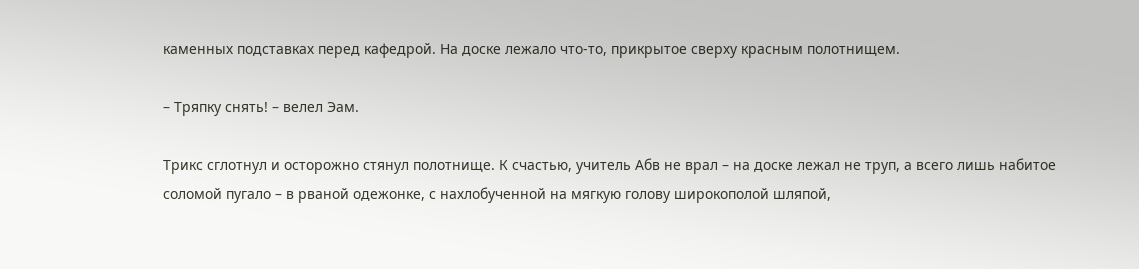каменных подставках перед кафедрой. На доске лежало что-то, прикрытое сверху красным полотнищем.

– Тряпку снять! – велел Эам.

Трикс сглотнул и осторожно стянул полотнище. К счастью, учитель Абв не врал – на доске лежал не труп, а всего лишь набитое соломой пугало – в рваной одежонке, с нахлобученной на мягкую голову широкополой шляпой,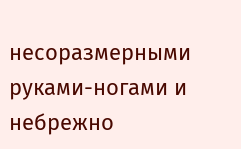несоразмерными руками-ногами и небрежно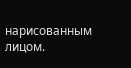нарисованным лицом.